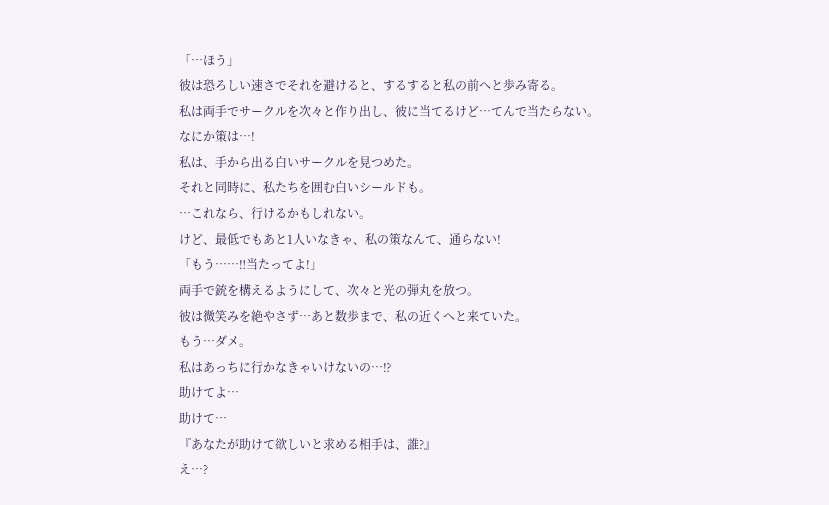「…ほう」
彼は恐ろしい速さでそれを避けると、するすると私の前へと歩み寄る。
私は両手でサークルを次々と作り出し、彼に当てるけど…てんで当たらない。
なにか策は…!
私は、手から出る白いサークルを見つめた。
それと同時に、私たちを囲む白いシールドも。
…これなら、行けるかもしれない。
けど、最低でもあと1人いなきゃ、私の策なんて、通らない!
「もう……‼当たってよ!」
両手で銃を構えるようにして、次々と光の弾丸を放つ。
彼は微笑みを絶やさず…あと数歩まで、私の近くへと来ていた。
もう…ダメ。
私はあっちに行かなきゃいけないの…⁉
助けてよ…
助けて…
『あなたが助けて欲しいと求める相手は、誰?』
え…?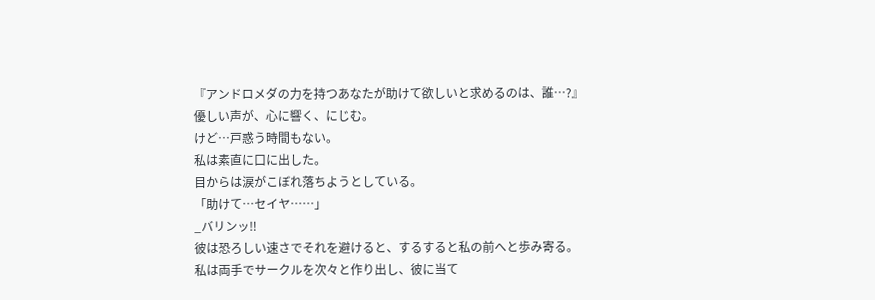『アンドロメダの力を持つあなたが助けて欲しいと求めるのは、誰…?』
優しい声が、心に響く、にじむ。
けど…戸惑う時間もない。
私は素直に口に出した。
目からは涙がこぼれ落ちようとしている。
「助けて…セイヤ……」
_バリンッ‼
彼は恐ろしい速さでそれを避けると、するすると私の前へと歩み寄る。
私は両手でサークルを次々と作り出し、彼に当て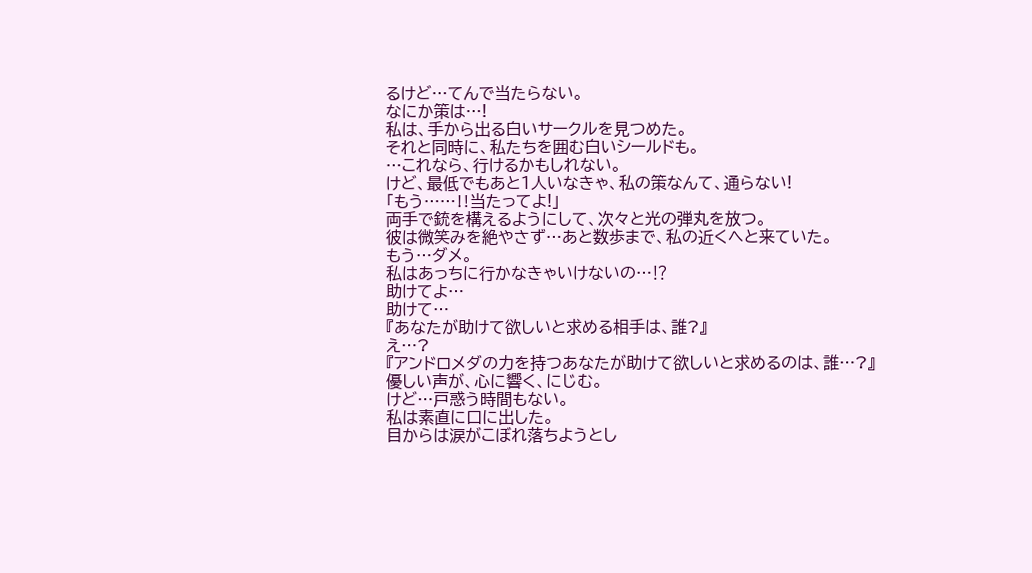るけど…てんで当たらない。
なにか策は…!
私は、手から出る白いサークルを見つめた。
それと同時に、私たちを囲む白いシールドも。
…これなら、行けるかもしれない。
けど、最低でもあと1人いなきゃ、私の策なんて、通らない!
「もう……‼当たってよ!」
両手で銃を構えるようにして、次々と光の弾丸を放つ。
彼は微笑みを絶やさず…あと数歩まで、私の近くへと来ていた。
もう…ダメ。
私はあっちに行かなきゃいけないの…⁉
助けてよ…
助けて…
『あなたが助けて欲しいと求める相手は、誰?』
え…?
『アンドロメダの力を持つあなたが助けて欲しいと求めるのは、誰…?』
優しい声が、心に響く、にじむ。
けど…戸惑う時間もない。
私は素直に口に出した。
目からは涙がこぼれ落ちようとし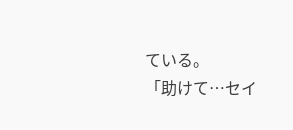ている。
「助けて…セイ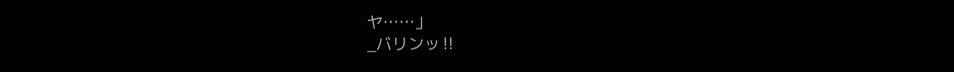ヤ……」
_バリンッ‼